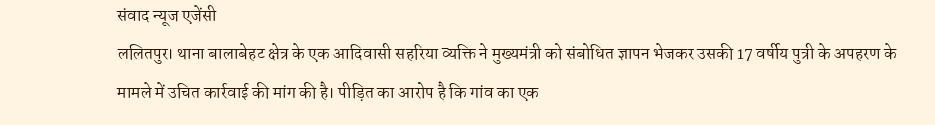संवाद न्यूज एजेंसी
ललितपुर। थाना बालाबेहट क्षेत्र के एक आदिवासी सहरिया व्यक्ति ने मुख्यमंत्री को संबोधित ज्ञापन भेजकर उसकी 17 वर्षीय पुत्री के अपहरण के मामले में उचित कार्रवाई की मांग की है। पीड़ित का आरोप है कि गांव का एक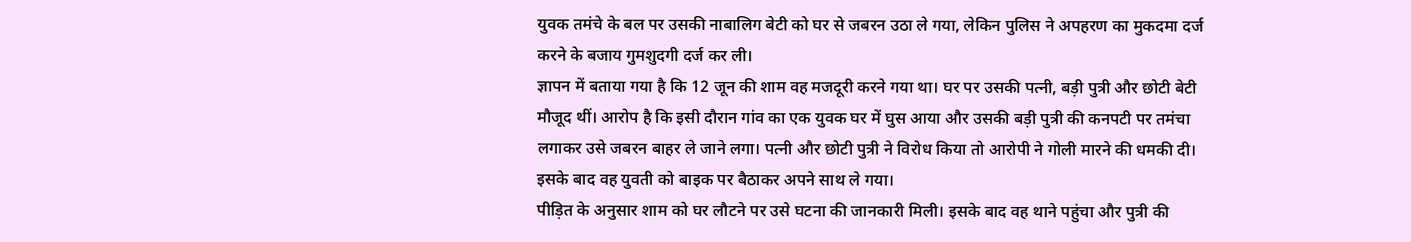युवक तमंचे के बल पर उसकी नाबालिग बेटी को घर से जबरन उठा ले गया, लेकिन पुलिस ने अपहरण का मुकदमा दर्ज करने के बजाय गुमशुदगी दर्ज कर ली।
ज्ञापन में बताया गया है कि 12 जून की शाम वह मजदूरी करने गया था। घर पर उसकी पत्नी, बड़ी पुत्री और छोटी बेटी मौजूद थीं। आरोप है कि इसी दौरान गांव का एक युवक घर में घुस आया और उसकी बड़ी पुत्री की कनपटी पर तमंचा लगाकर उसे जबरन बाहर ले जाने लगा। पत्नी और छोटी पुत्री ने विरोध किया तो आरोपी ने गोली मारने की धमकी दी। इसके बाद वह युवती को बाइक पर बैठाकर अपने साथ ले गया।
पीड़ित के अनुसार शाम को घर लौटने पर उसे घटना की जानकारी मिली। इसके बाद वह थाने पहुंचा और पुत्री की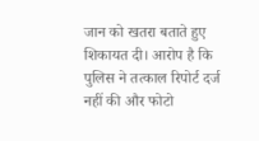जान को खतरा बताते हुए शिकायत दी। आरोप है कि पुलिस ने तत्काल रिपोर्ट दर्ज नहीं की और फोटो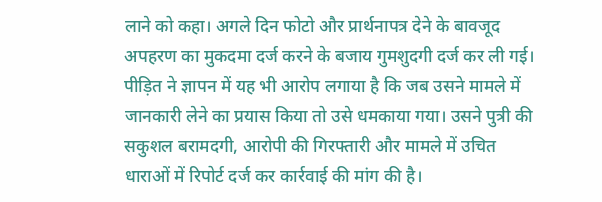लाने को कहा। अगले दिन फोटो और प्रार्थनापत्र देने के बावजूद अपहरण का मुकदमा दर्ज करने के बजाय गुमशुदगी दर्ज कर ली गई।
पीड़ित ने ज्ञापन में यह भी आरोप लगाया है कि जब उसने मामले में जानकारी लेने का प्रयास किया तो उसे धमकाया गया। उसने पुत्री की सकुशल बरामदगी, आरोपी की गिरफ्तारी और मामले में उचित धाराओं में रिपोर्ट दर्ज कर कार्रवाई की मांग की है।